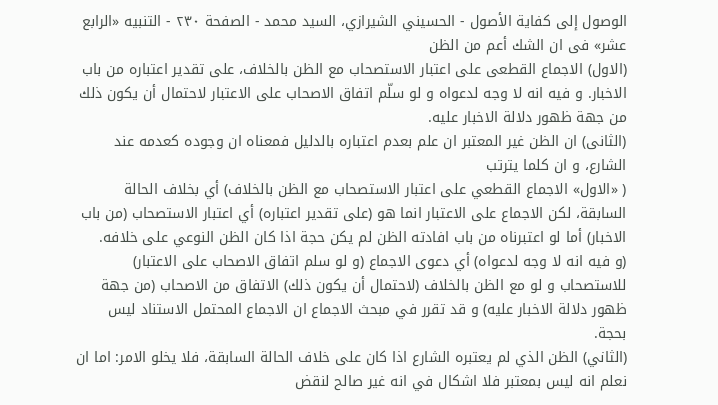الوصول إلى كفاية الأصول - الحسيني الشيرازي، السيد محمد - الصفحة ٢٣٠ - التنبيه «الرابع عشر» فى ان الشك أعم من الظن
(الاول) الاجماع القطعى على اعتبار الاستصحاب مع الظن بالخلاف، على تقدير اعتباره من باب الاخبار. و فيه انه لا وجه لدعواه و لو سلّم اتفاق الاصحاب على الاعتبار لاحتمال أن يكون ذلك من جهة ظهور دلالة الاخبار عليه.
(الثانى) ان الظن غير المعتبر ان علم بعدم اعتباره بالدليل فمعناه ان وجوده كعدمه عند الشارع، و ان كلما يترتب
( «الاول» الاجماع القطعي على اعتبار الاستصحاب مع الظن بالخلاف) أي بخلاف الحالة السابقة، لكن الاجماع على الاعتبار انما هو (على تقدير اعتباره) أي اعتبار الاستصحاب (من باب الاخبار) أما لو اعتبرناه من باب افادته الظن لم يكن حجة اذا كان الظن النوعي على خلافه.
(و فيه انه لا وجه لدعواه) أي دعوى الاجماع (و لو سلم اتفاق الاصحاب على الاعتبار) للاستصحاب و لو مع الظن بالخلاف (لاحتمال أن يكون ذلك) الاتفاق من الاصحاب (من جهة ظهور دلالة الاخبار عليه) و قد تقرر في مبحث الاجماع ان الاجماع المحتمل الاستناد ليس بحجة.
(الثاني) الظن الذي لم يعتبره الشارع اذا كان على خلاف الحالة السابقة، فلا يخلو الامر: اما ان نعلم انه ليس بمعتبر فلا اشكال في انه غير صالح لنقض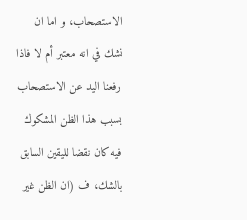الاستصحاب، و اما ان نشك في انه معتبر أم لا فاذا رفعنا اليد عن الاستصحاب بسبب هذا الظن المشكوك فيه كان نقضا لليقين السابق بالشك، ف (ان الظن غير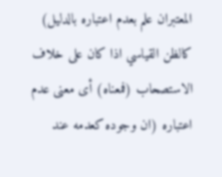المعتبران علم بعدم اعتباره بالدليل) كالظن القياسي اذا كان على خلاف الاستصحاب (فمعناه) أى معنى عدم اعتباره (ان وجوده كعدمه عند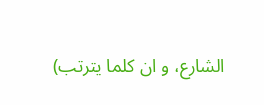الشارع، و ان كلما يترتب)